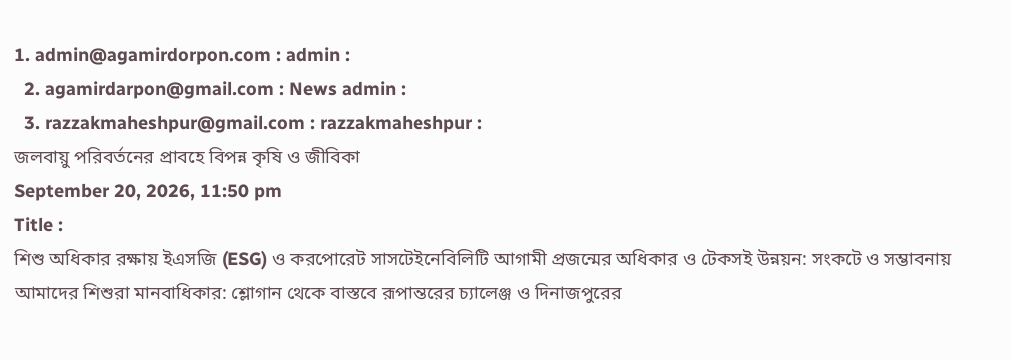1. admin@agamirdorpon.com : admin :
  2. agamirdarpon@gmail.com : News admin :
  3. razzakmaheshpur@gmail.com : razzakmaheshpur :
জলবায়ু পরিবর্তনের প্রাবহে বিপন্ন কৃষি ও জীবিকা
September 20, 2026, 11:50 pm
Title :
শিশু অধিকার রক্ষায় ইএসজি (ESG) ও করপোরেট সাসটেইনেবিলিটি আগামী প্রজন্মের অধিকার ও টেকসই উন্নয়ন: সংকটে ও সম্ভাবনায় আমাদের শিশুরা মানবাধিকার: শ্লোগান থেকে বাস্তবে রূপান্তরের চ্যালেঞ্জ ও দিনাজপুরের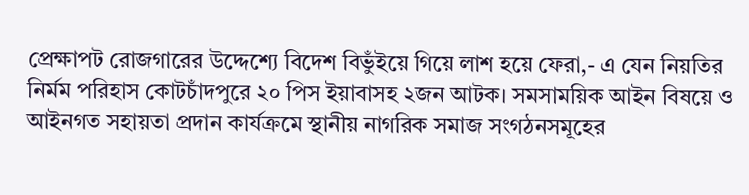প্রেক্ষাপট রোজগারের উদ্দেশ্যে বিদেশ বিভুঁইয়ে গিয়ে লাশ হয়ে ফেরা,- এ যেন নিয়তির নির্মম পরিহাস কোটচাঁদপুরে ২০ পিস ইয়াবাসহ ২জন আটক। সমসাময়িক আইন বিষয়ে ও আইনগত সহায়তা প্রদান কার্যক্রমে স্থানীয় নাগরিক সমাজ সংগঠনসমূহের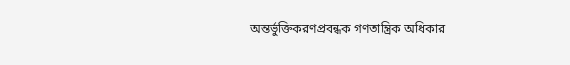অন্তর্ভুক্তিকরণপ্রবন্ধক গণতান্ত্রিক অধিকার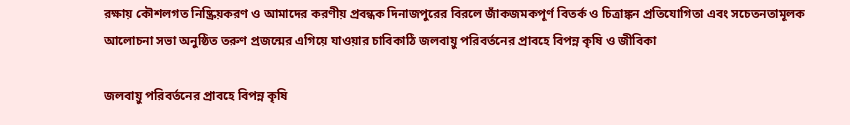রক্ষায় কৌশলগত নিষ্ক্রিয়করণ ও আমাদের করণীয় প্রবন্ধক দিনাজপুরের বিরলে জাঁকজমকপূর্ণ বিতর্ক ও চিত্রাঙ্কন প্রতিযোগিতা এবং সচেতনতামূলক আলোচনা সভা অনুষ্ঠিত তরুণ প্রজন্মের এগিয়ে যাওয়ার চাবিকাঠি জলবায়ু পরিবর্তনের প্রাবহে বিপন্ন কৃষি ও জীবিকা

জলবায়ু পরিবর্তনের প্রাবহে বিপন্ন কৃষি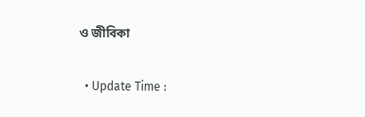ও জীবিকা

  • Update Time :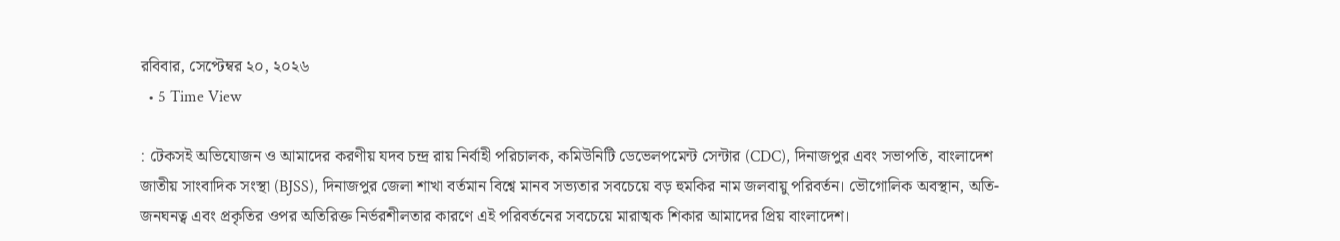রবিবার, সেপ্টেম্বর ২০, ২০২৬
  • 5 Time View

: টেকসই অভিযোজন ও আমাদের করণীয় যদব চন্দ্র রায় নির্বাহী পরিচালক, কমিউনিটি ডেভেলপমেন্ট সেন্টার (CDC), দিনাজপুর এবং সভাপতি, বাংলাদেশ জাতীয় সাংবাদিক সংস্থা (BJSS), দিনাজপুর জেলা শাখা বর্তমান বিশ্বে মানব সভ্যতার সবচেয়ে বড় হুমকির নাম জলবায়ু পরিবর্তন। ভৌগোলিক অবস্থান, অতি-জনঘনত্ব এবং প্রকৃতির ওপর অতিরিক্ত নির্ভরশীলতার কারণে এই পরিবর্তনের সবচেয়ে মারাত্মক শিকার আমাদের প্রিয় বাংলাদেশ।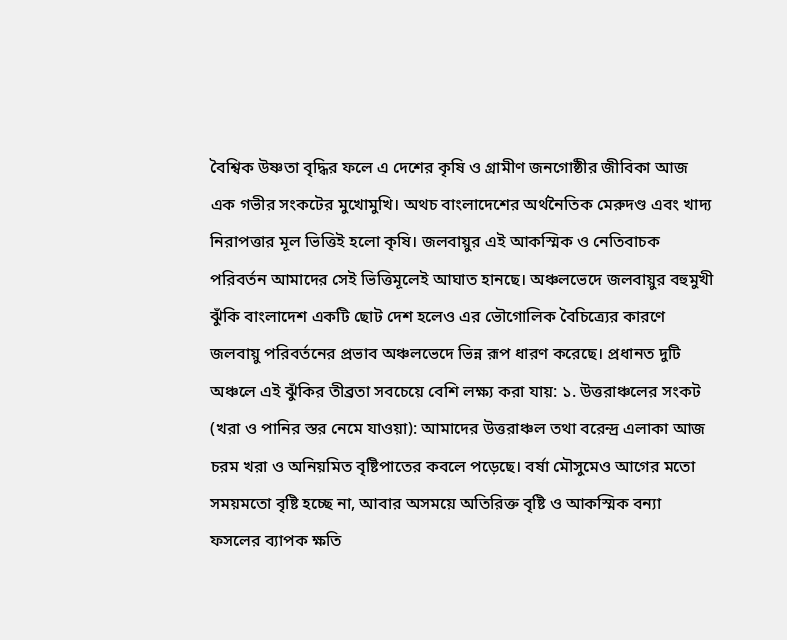বৈশ্বিক উষ্ণতা বৃদ্ধির ফলে এ দেশের কৃষি ও গ্রামীণ জনগোষ্ঠীর জীবিকা আজ এক গভীর সংকটের মুখোমুখি। অথচ বাংলাদেশের অর্থনৈতিক মেরুদণ্ড এবং খাদ্য নিরাপত্তার মূল ভিত্তিই হলো কৃষি। জলবায়ুর এই আকস্মিক ও নেতিবাচক পরিবর্তন আমাদের সেই ভিত্তিমূলেই আঘাত হানছে। অঞ্চলভেদে জলবায়ুর বহুমুখী ঝুঁকি বাংলাদেশ একটি ছোট দেশ হলেও এর ভৌগোলিক বৈচিত্র্যের কারণে জলবায়ু পরিবর্তনের প্রভাব অঞ্চলভেদে ভিন্ন রূপ ধারণ করেছে। প্রধানত দুটি অঞ্চলে এই ঝুঁকির তীব্রতা সবচেয়ে বেশি লক্ষ্য করা যায়: ১. উত্তরাঞ্চলের সংকট (খরা ও পানির স্তর নেমে যাওয়া): আমাদের উত্তরাঞ্চল তথা বরেন্দ্র এলাকা আজ চরম খরা ও অনিয়মিত বৃষ্টিপাতের কবলে পড়েছে। বর্ষা মৌসুমেও আগের মতো সময়মতো বৃষ্টি হচ্ছে না, আবার অসময়ে অতিরিক্ত বৃষ্টি ও আকস্মিক বন্যা ফসলের ব্যাপক ক্ষতি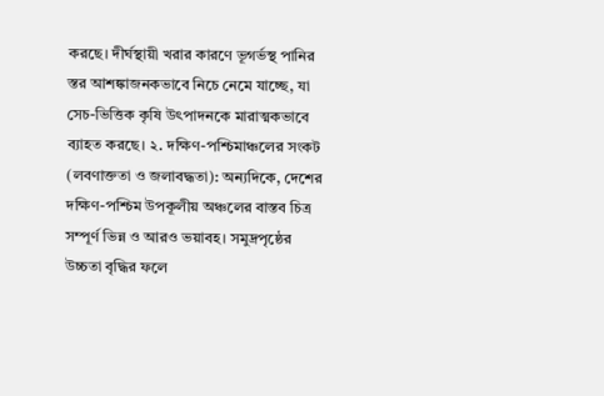করছে। দীর্ঘস্থায়ী খরার কারণে ভূগর্ভস্থ পানির স্তর আশঙ্কাজনকভাবে নিচে নেমে যাচ্ছে, যা সেচ-ভিত্তিক কৃষি উৎপাদনকে মারাত্মকভাবে ব্যাহত করছে। ২. দক্ষিণ-পশ্চিমাঞ্চলের সংকট (লবণাক্ততা ও জলাবদ্ধতা): অন্যদিকে, দেশের দক্ষিণ-পশ্চিম উপকূলীয় অঞ্চলের বাস্তব চিত্র সম্পূর্ণ ভিন্ন ও আরও ভয়াবহ। সমুদ্রপৃষ্ঠের উচ্চতা বৃদ্ধির ফলে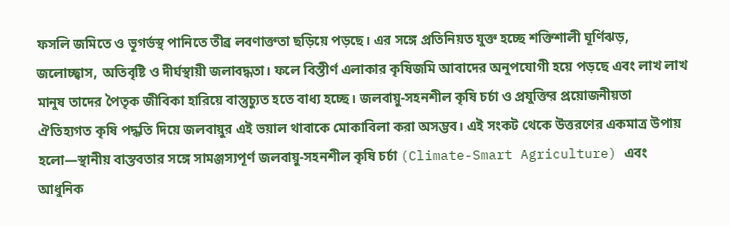ফসলি জমিতে ও ভূগর্ভস্থ পানিতে তীব্র লবণাক্ততা ছড়িয়ে পড়ছে। এর সঙ্গে প্রতিনিয়ত যুক্ত হচ্ছে শক্তিশালী ঘূর্ণিঝড়, জলোচ্ছ্বাস, অতিবৃষ্টি ও দীর্ঘস্থায়ী জলাবদ্ধতা। ফলে বিস্তীর্ণ এলাকার কৃষিজমি আবাদের অনুপযোগী হয়ে পড়ছে এবং লাখ লাখ মানুষ তাদের পৈতৃক জীবিকা হারিয়ে বাস্তুচ্যুত হতে বাধ্য হচ্ছে। জলবায়ু-সহনশীল কৃষি চর্চা ও প্রযুক্তির প্রয়োজনীয়তা ঐতিহ্যগত কৃষি পদ্ধতি দিয়ে জলবায়ুর এই ভয়াল থাবাকে মোকাবিলা করা অসম্ভব। এই সংকট থেকে উত্তরণের একমাত্র উপায় হলো—স্থানীয় বাস্তবতার সঙ্গে সামঞ্জস্যপূর্ণ জলবায়ু-সহনশীল কৃষি চর্চা (Climate-Smart Agriculture) এবং আধুনিক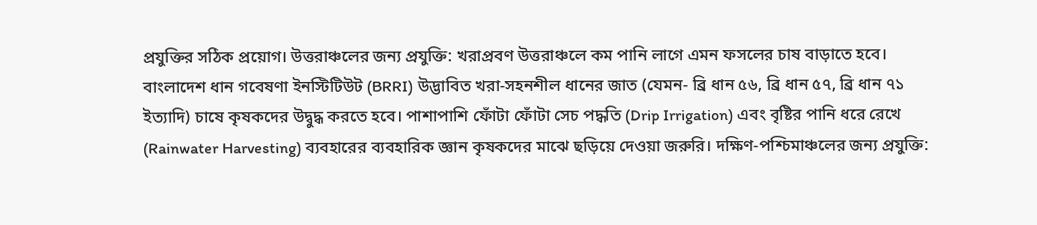প্রযুক্তির সঠিক প্রয়োগ। উত্তরাঞ্চলের জন্য প্রযুক্তি: খরাপ্রবণ উত্তরাঞ্চলে কম পানি লাগে এমন ফসলের চাষ বাড়াতে হবে। বাংলাদেশ ধান গবেষণা ইনস্টিটিউট (BRRI) উদ্ভাবিত খরা-সহনশীল ধানের জাত (যেমন- ব্রি ধান ৫৬, ব্রি ধান ৫৭, ব্রি ধান ৭১ ইত্যাদি) চাষে কৃষকদের উদ্বুদ্ধ করতে হবে। পাশাপাশি ফোঁটা ফোঁটা সেচ পদ্ধতি (Drip Irrigation) এবং বৃষ্টির পানি ধরে রেখে (Rainwater Harvesting) ব্যবহারের ব্যবহারিক জ্ঞান কৃষকদের মাঝে ছড়িয়ে দেওয়া জরুরি। দক্ষিণ-পশ্চিমাঞ্চলের জন্য প্রযুক্তি: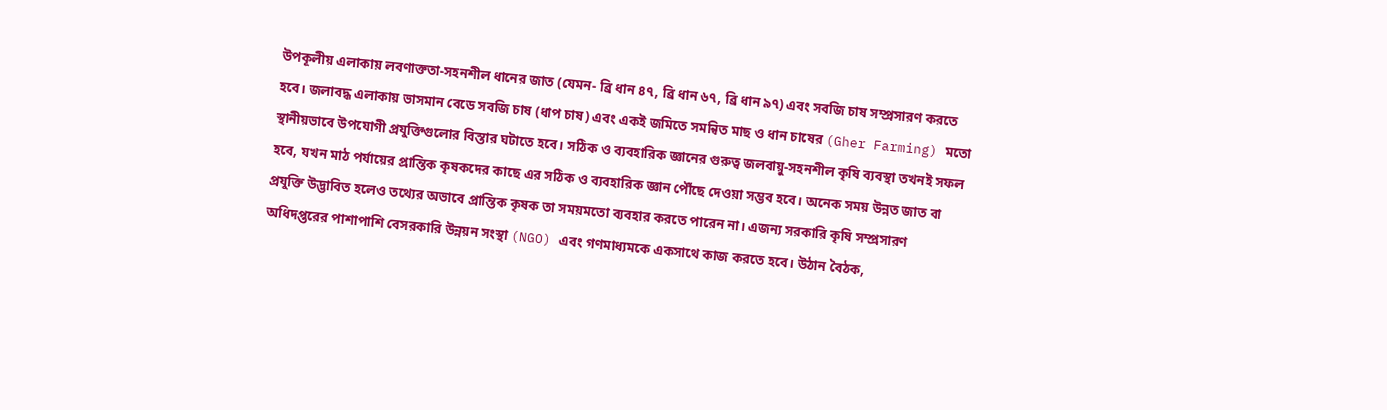উপকূলীয় এলাকায় লবণাক্ততা-সহনশীল ধানের জাত (যেমন- ব্রি ধান ৪৭, ব্রি ধান ৬৭, ব্রি ধান ৯৭) এবং সবজি চাষ সম্প্রসারণ করতে হবে। জলাবদ্ধ এলাকায় ভাসমান বেডে সবজি চাষ (ধাপ চাষ) এবং একই জমিতে সমন্বিত মাছ ও ধান চাষের (Gher Farming) মতো স্থানীয়ভাবে উপযোগী প্রযুক্তিগুলোর বিস্তার ঘটাতে হবে। সঠিক ও ব্যবহারিক জ্ঞানের গুরুত্ব জলবায়ু-সহনশীল কৃষি ব্যবস্থা তখনই সফল হবে, যখন মাঠ পর্যায়ের প্রান্তিক কৃষকদের কাছে এর সঠিক ও ব্যবহারিক জ্ঞান পৌঁছে দেওয়া সম্ভব হবে। অনেক সময় উন্নত জাত বা প্রযুক্তি উদ্ভাবিত হলেও তথ্যের অভাবে প্রান্তিক কৃষক তা সময়মতো ব্যবহার করতে পারেন না। এজন্য সরকারি কৃষি সম্প্রসারণ অধিদপ্তরের পাশাপাশি বেসরকারি উন্নয়ন সংস্থা (NGO) এবং গণমাধ্যমকে একসাথে কাজ করতে হবে। উঠান বৈঠক,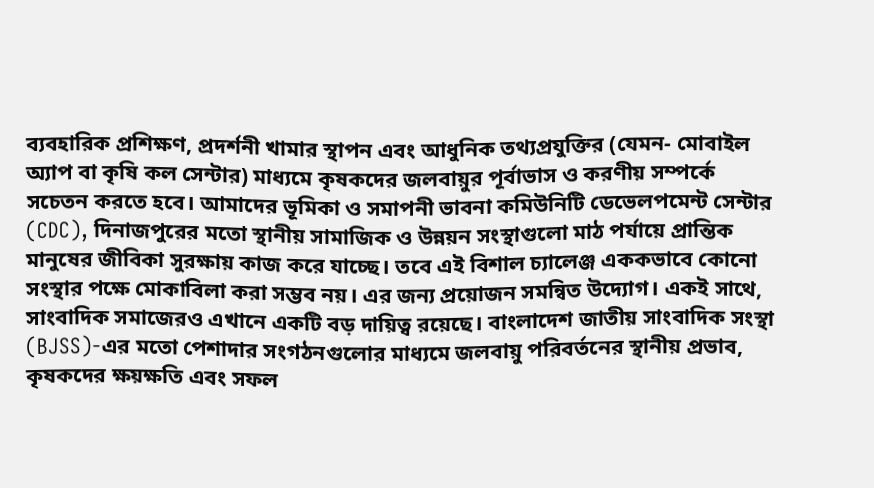ব্যবহারিক প্রশিক্ষণ, প্রদর্শনী খামার স্থাপন এবং আধুনিক তথ্যপ্রযুক্তির (যেমন- মোবাইল অ্যাপ বা কৃষি কল সেন্টার) মাধ্যমে কৃষকদের জলবায়ুর পূর্বাভাস ও করণীয় সম্পর্কে সচেতন করতে হবে। আমাদের ভূমিকা ও সমাপনী ভাবনা কমিউনিটি ডেভেলপমেন্ট সেন্টার (CDC), দিনাজপুরের মতো স্থানীয় সামাজিক ও উন্নয়ন সংস্থাগুলো মাঠ পর্যায়ে প্রান্তিক মানুষের জীবিকা সুরক্ষায় কাজ করে যাচ্ছে। তবে এই বিশাল চ্যালেঞ্জ এককভাবে কোনো সংস্থার পক্ষে মোকাবিলা করা সম্ভব নয়। এর জন্য প্রয়োজন সমন্বিত উদ্যোগ। একই সাথে, সাংবাদিক সমাজেরও এখানে একটি বড় দায়িত্ব রয়েছে। বাংলাদেশ জাতীয় সাংবাদিক সংস্থা (BJSS)-এর মতো পেশাদার সংগঠনগুলোর মাধ্যমে জলবায়ু পরিবর্তনের স্থানীয় প্রভাব, কৃষকদের ক্ষয়ক্ষতি এবং সফল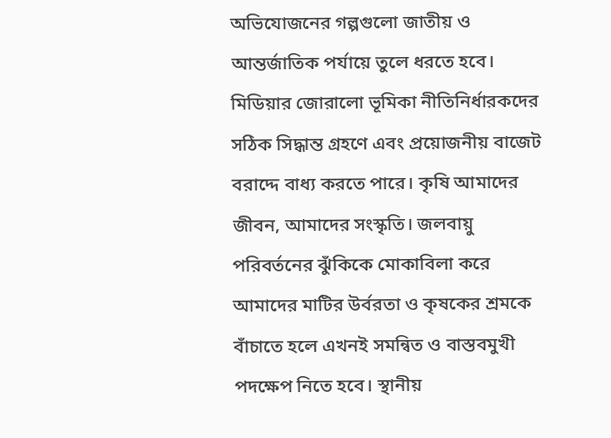অভিযোজনের গল্পগুলো জাতীয় ও আন্তর্জাতিক পর্যায়ে তুলে ধরতে হবে। মিডিয়ার জোরালো ভূমিকা নীতিনির্ধারকদের সঠিক সিদ্ধান্ত গ্রহণে এবং প্রয়োজনীয় বাজেট বরাদ্দে বাধ্য করতে পারে। কৃষি আমাদের জীবন, আমাদের সংস্কৃতি। জলবায়ু পরিবর্তনের ঝুঁকিকে মোকাবিলা করে আমাদের মাটির উর্বরতা ও কৃষকের শ্রমকে বাঁচাতে হলে এখনই সমন্বিত ও বাস্তবমুখী পদক্ষেপ নিতে হবে। স্থানীয়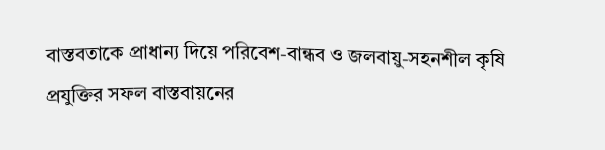বাস্তবতাকে প্রাধান্য দিয়ে পরিবেশ-বান্ধব ও জলবায়ু-সহনশীল কৃষি প্রযুক্তির সফল বাস্তবায়নের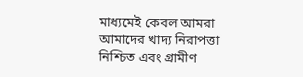মাধ্যমেই কেবল আমরা আমাদের খাদ্য নিরাপত্তা নিশ্চিত এবং গ্রামীণ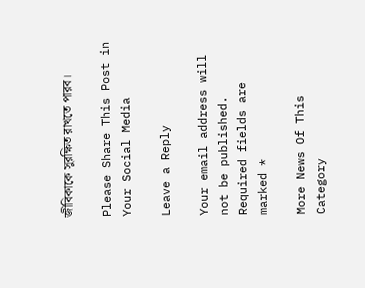জীবিকাকে সুরক্ষিত রাখতে পারব।

Please Share This Post in Your Social Media

Leave a Reply

Your email address will not be published. Required fields are marked *

More News Of This Category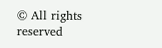© All rights reserved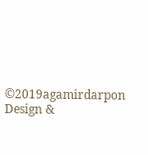©2019agamirdarpon
Design &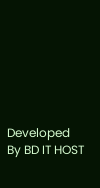Developed By BD IT HOST